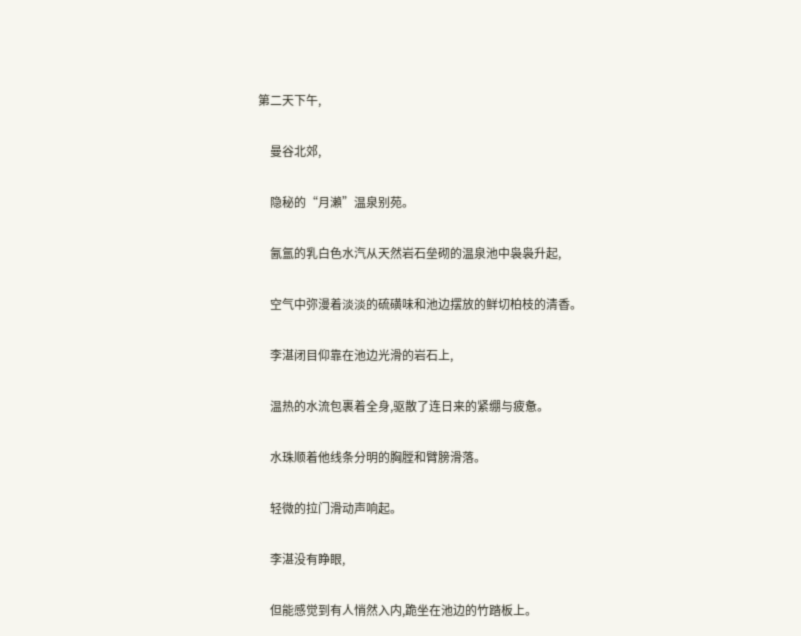第二天下午,


    曼谷北郊,


    隐秘的“月瀨”温泉别苑。


    氤氲的乳白色水汽从天然岩石垒砌的温泉池中袅袅升起,


    空气中弥漫着淡淡的硫磺味和池边摆放的鲜切柏枝的清香。


    李湛闭目仰靠在池边光滑的岩石上,


    温热的水流包裹着全身,驱散了连日来的紧绷与疲惫。


    水珠顺着他线条分明的胸膛和臂膀滑落。


    轻微的拉门滑动声响起。


    李湛没有睁眼,


    但能感觉到有人悄然入内,跪坐在池边的竹踏板上。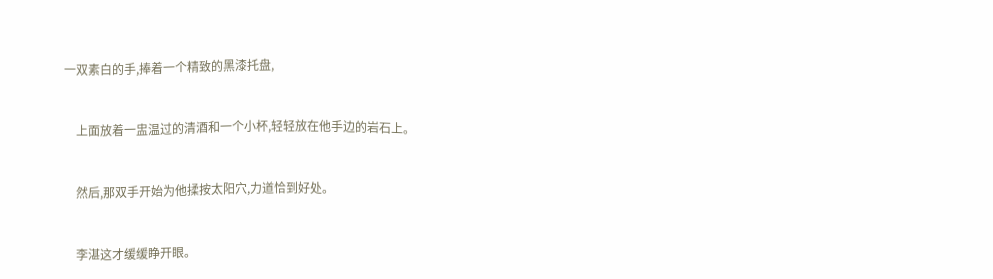一双素白的手,捧着一个精致的黑漆托盘,


    上面放着一盅温过的清酒和一个小杯,轻轻放在他手边的岩石上。


    然后,那双手开始为他揉按太阳穴,力道恰到好处。


    李湛这才缓缓睁开眼。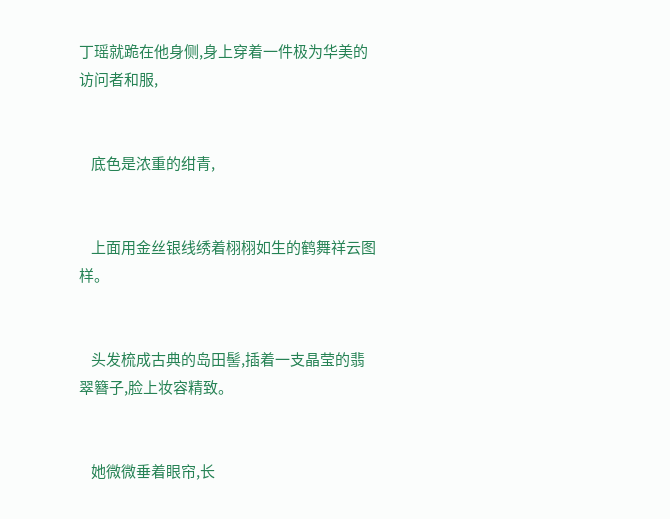丁瑶就跪在他身侧,身上穿着一件极为华美的访问者和服,


    底色是浓重的绀青,


    上面用金丝银线绣着栩栩如生的鹤舞祥云图样。


    头发梳成古典的岛田髻,插着一支晶莹的翡翠簪子,脸上妆容精致。


    她微微垂着眼帘,长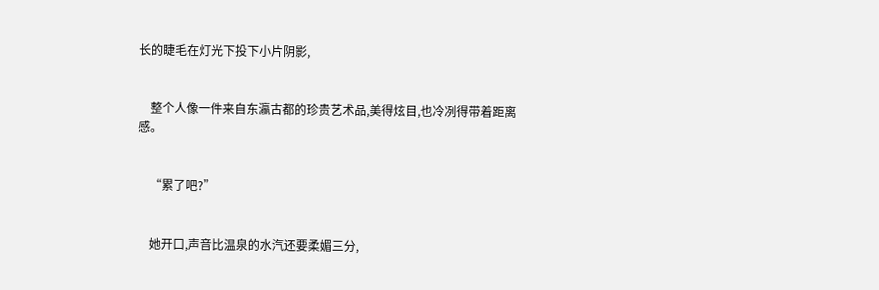长的睫毛在灯光下投下小片阴影,


    整个人像一件来自东瀛古都的珍贵艺术品,美得炫目,也冷冽得带着距离感。


    “累了吧?”


    她开口,声音比温泉的水汽还要柔媚三分,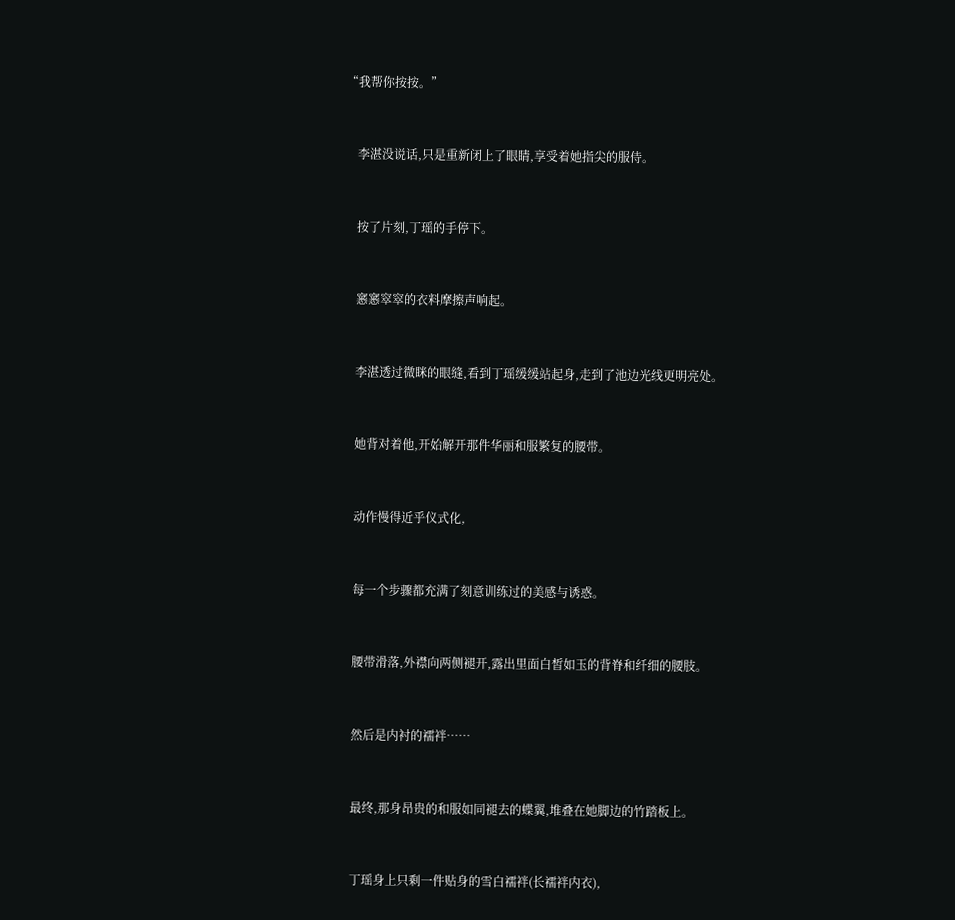“我帮你按按。”


    李湛没说话,只是重新闭上了眼睛,享受着她指尖的服侍。


    按了片刻,丁瑶的手停下。


    窸窸窣窣的衣料摩擦声响起。


    李湛透过微眯的眼缝,看到丁瑶缓缓站起身,走到了池边光线更明亮处。


    她背对着他,开始解开那件华丽和服繁复的腰带。


    动作慢得近乎仪式化,


    每一个步骤都充满了刻意训练过的美感与诱惑。


    腰带滑落,外襟向两侧褪开,露出里面白皙如玉的背脊和纤细的腰肢。


    然后是内衬的襦袢……


    最终,那身昂贵的和服如同褪去的蝶翼,堆叠在她脚边的竹踏板上。


    丁瑶身上只剩一件贴身的雪白襦袢(长襦袢内衣),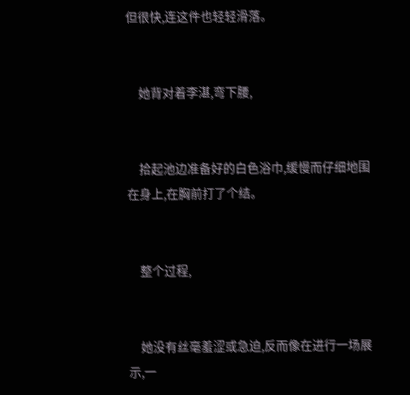但很快,连这件也轻轻滑落。


    她背对着李湛,弯下腰,


    拾起池边准备好的白色浴巾,缓慢而仔细地围在身上,在胸前打了个结。


    整个过程,


    她没有丝毫羞涩或急迫,反而像在进行一场展示,一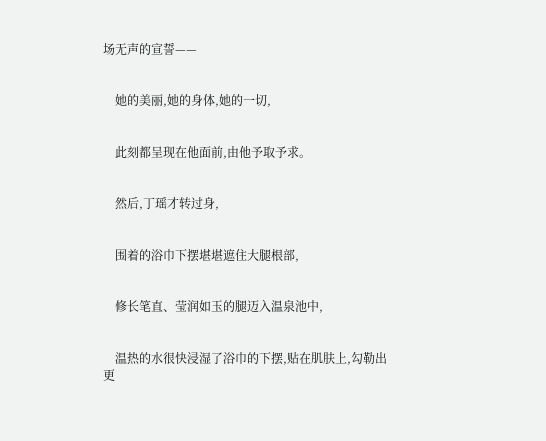场无声的宣誓——


    她的美丽,她的身体,她的一切,


    此刻都呈现在他面前,由他予取予求。


    然后,丁瑶才转过身,


    围着的浴巾下摆堪堪遮住大腿根部,


    修长笔直、莹润如玉的腿迈入温泉池中,


    温热的水很快浸湿了浴巾的下摆,贴在肌肤上,勾勒出更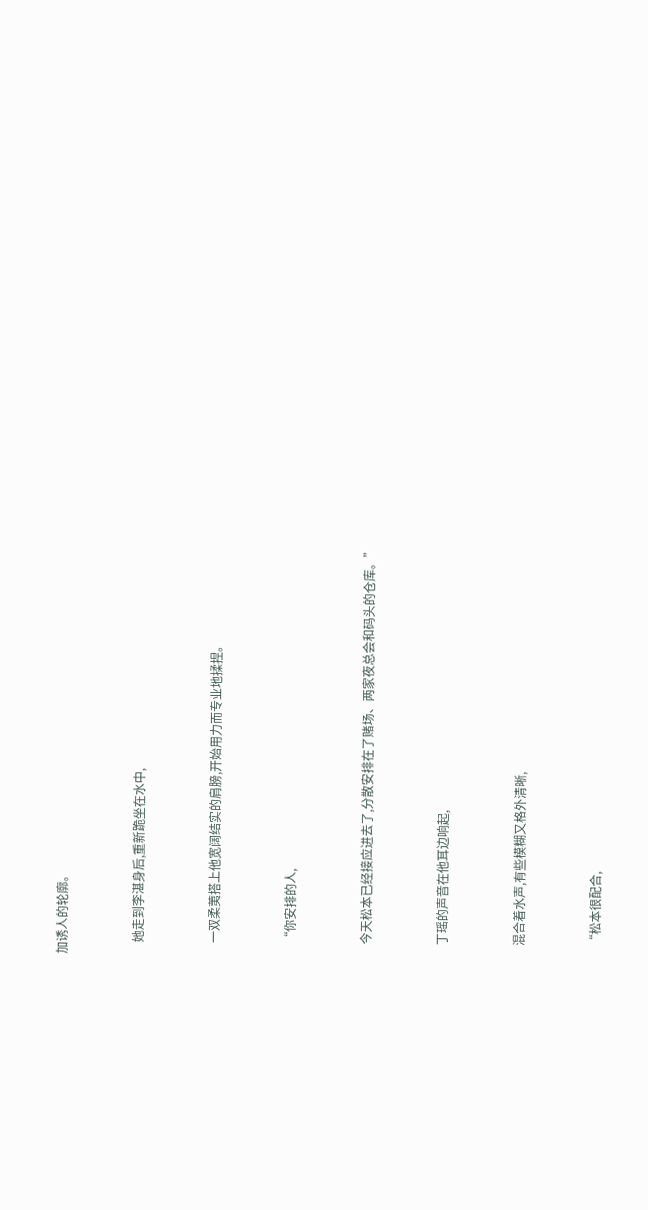加诱人的轮廓。


    她走到李湛身后,重新跪坐在水中,


    一双柔荑搭上他宽阔结实的肩膀,开始用力而专业地揉捏。


    “你安排的人,


    今天松本已经接应进去了,分散安排在了赌场、两家夜总会和码头的仓库。”


    丁瑶的声音在他耳边响起,


    混合着水声,有些模糊又格外清晰,


    “松本很配合,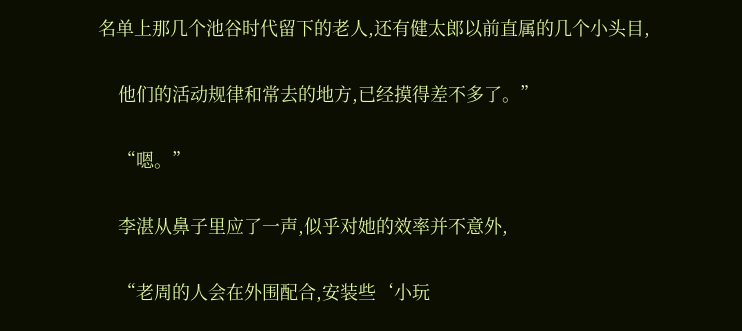名单上那几个池谷时代留下的老人,还有健太郎以前直属的几个小头目,


    他们的活动规律和常去的地方,已经摸得差不多了。”


    “嗯。”


    李湛从鼻子里应了一声,似乎对她的效率并不意外,


    “老周的人会在外围配合,安装些‘小玩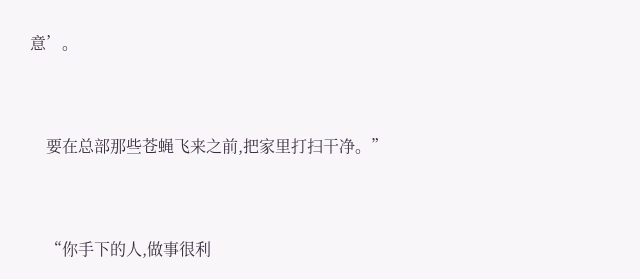意’。


    要在总部那些苍蝇飞来之前,把家里打扫干净。”


    “你手下的人,做事很利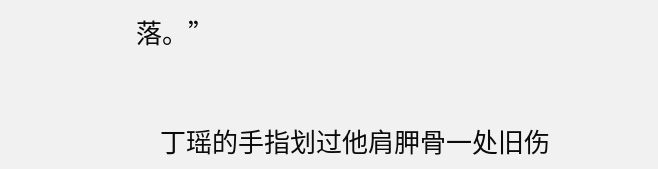落。”


    丁瑶的手指划过他肩胛骨一处旧伤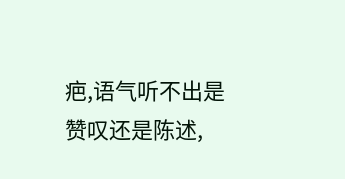疤,语气听不出是赞叹还是陈述,